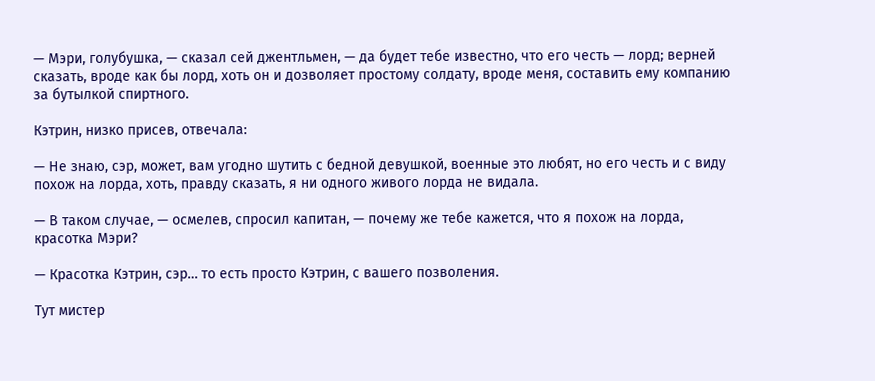— Мэри, голубушка, — сказал сей джентльмен, — да будет тебе известно, что его честь — лорд; верней сказать, вроде как бы лорд, хоть он и дозволяет простому солдату, вроде меня, составить ему компанию за бутылкой спиртного.

Кэтрин, низко присев, отвечала:

— Не знаю, сэр, может, вам угодно шутить с бедной девушкой, военные это любят, но его честь и с виду похож на лорда, хоть, правду сказать, я ни одного живого лорда не видала.

— В таком случае, — осмелев, спросил капитан, — почему же тебе кажется, что я похож на лорда, красотка Мэри?

— Красотка Кэтрин, сэр… то есть просто Кэтрин, с вашего позволения.

Тут мистер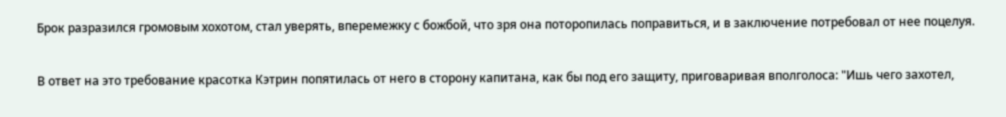Брок разразился громовым хохотом, стал уверять, вперемежку с божбой, что зря она поторопилась поправиться, и в заключение потребовал от нее поцелуя.

В ответ на это требование красотка Кэтрин попятилась от него в сторону капитана, как бы под его защиту, приговаривая вполголоса: "Ишь чего захотел,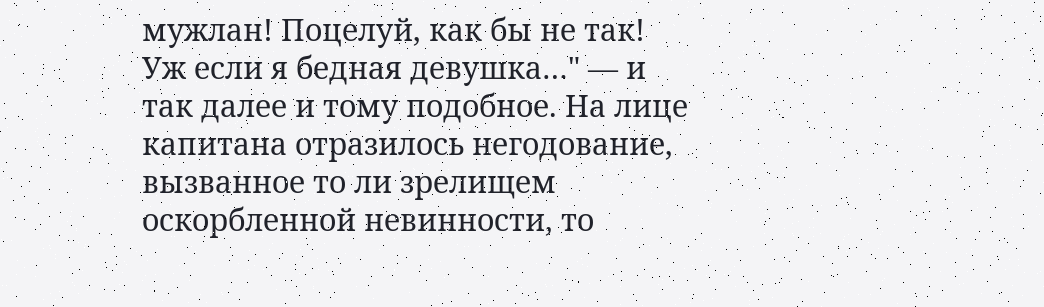мужлан! Поцелуй, как бы не так! Уж если я бедная девушка…" — и так далее и тому подобное. На лице капитана отразилось негодование, вызванное то ли зрелищем оскорбленной невинности, то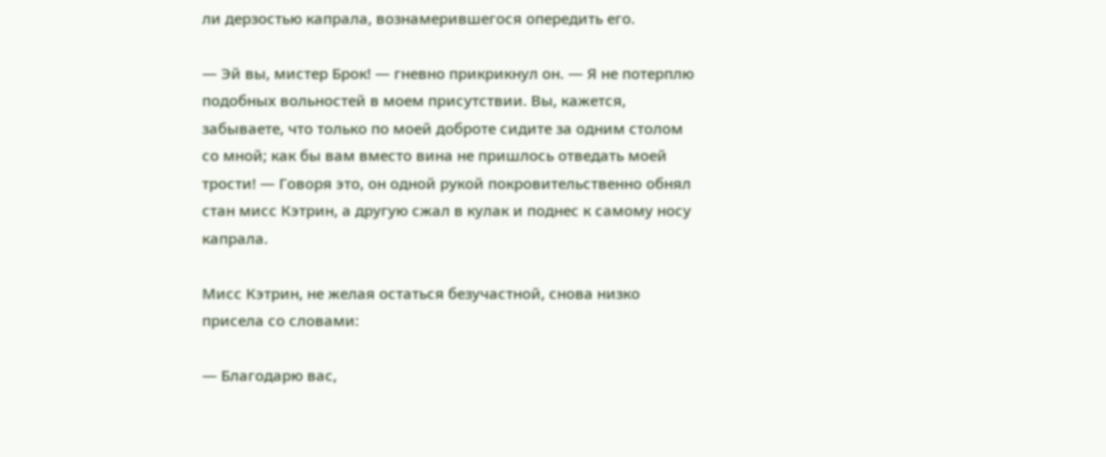ли дерзостью капрала, вознамерившегося опередить его.

— Эй вы, мистер Брок! — гневно прикрикнул он. — Я не потерплю подобных вольностей в моем присутствии. Вы, кажется, забываете, что только по моей доброте сидите за одним столом со мной; как бы вам вместо вина не пришлось отведать моей трости! — Говоря это, он одной рукой покровительственно обнял стан мисс Кэтрин, а другую сжал в кулак и поднес к самому носу капрала.

Мисс Кэтрин, не желая остаться безучастной, снова низко присела со словами:

— Благодарю вас,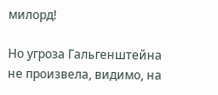милорд!

Но угроза Гальгенштейна не произвела, видимо, на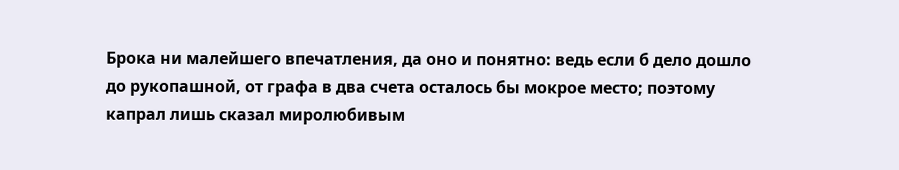Брока ни малейшего впечатления, да оно и понятно: ведь если б дело дошло до рукопашной, от графа в два счета осталось бы мокрое место; поэтому капрал лишь сказал миролюбивым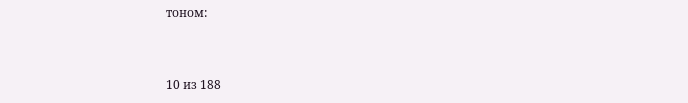тоном:



10 из 188